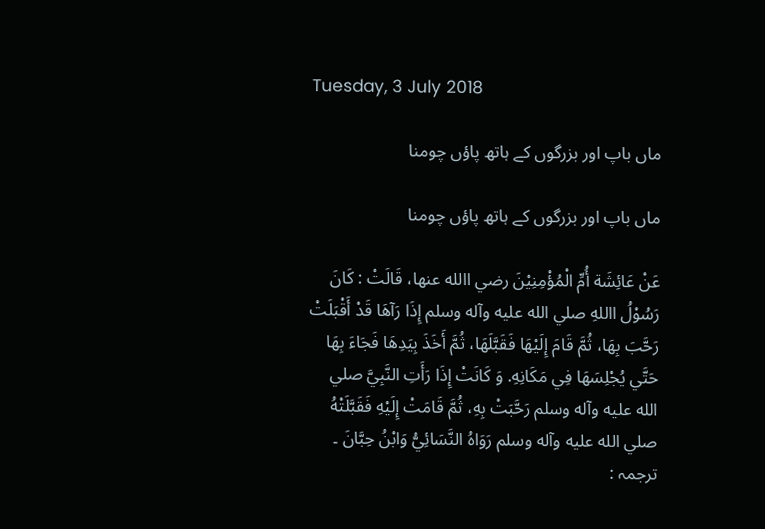Tuesday, 3 July 2018

ماں باپ اور بزرگوں کے ہاتھ پاؤں چومنا

ماں باپ اور بزرگوں کے ہاتھ پاؤں چومنا

عَنْ عَائِشَة أُمِّ الْمُؤْمِنِيْنَ رضي االله عنها، قَالَتْ : کَانَ رَسُوْلُ االلهِ صلي الله عليه وآله وسلم إِذَا رَآهَا قَدْ أَقْبَلَتْ رَحَّبَ بِهَا، ثُمَّ قَامَ إِلَيْهَا فَقَبَّلَهَا، ثُمَّ أَخَذَ بِيَدِهَا فَجَاءَ بِهَا حَتَّي يُجْلِسَهَا فِي مَکَانِهِ. وَ کَانَتْ إِذَا رَأَتِ النَّبِيَّ صلي الله عليه وآله وسلم رَحَّبَتْ بِهِ، ثُمَّ قَامَتْ إِلَيْهِ فَقَبَّلَتْهُ صلي الله عليه وآله وسلم رَوَاهُ النَّسَائِيُّ وَابْنُ حِبَّانَ ۔
ترجمہ :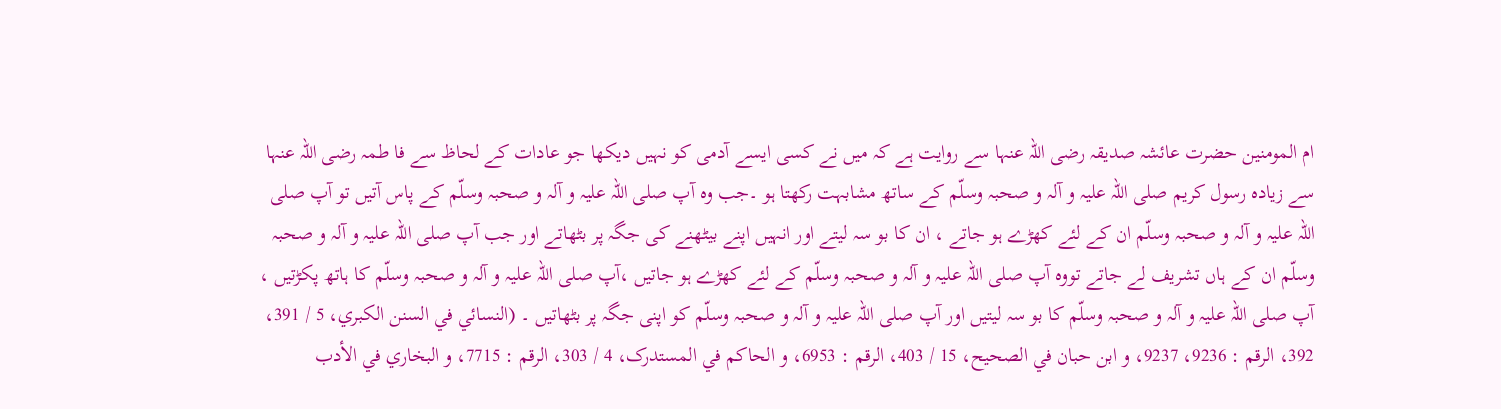ام المومنین حضرت عائشہ صدیقہ رضی اللہ عنہا سے روایت ہے کہ میں نے کسی ایسے آدمی کو نہیں دیکھا جو عادات کے لحاظ سے فا طمہ رضی اللہ عنہا سے زیادہ رسول کریم صلی اللہ علیہ و آلہ و صحبہ وسلّم کے ساتھ مشابہت رکھتا ہو ۔جب وہ آپ صلی اللہ علیہ و آلہ و صحبہ وسلّم کے پاس آتیں تو آپ صلی اللہ علیہ و آلہ و صحبہ وسلّم ان کے لئے کھڑے ہو جاتے ، ان کا بو سہ لیتے اور انہیں اپنے بیٹھنے کی جگہ پر بٹھاتے اور جب آپ صلی اللہ علیہ و آلہ و صحبہ وسلّم ان کے ہاں تشریف لے جاتے تووہ آپ صلی اللہ علیہ و آلہ و صحبہ وسلّم کے لئے کھڑے ہو جاتیں ،آپ صلی اللہ علیہ و آلہ و صحبہ وسلّم کا ہاتھ پکڑتیں ، آپ صلی اللہ علیہ و آلہ و صحبہ وسلّم کا بو سہ لیتیں اور آپ صلی اللہ علیہ و آلہ و صحبہ وسلّم کو اپنی جگہ پر بٹھاتیں ۔ (النسائي في السنن الکبري، 5 / 391، 392، الرقم : 9236، 9237، و ابن حبان في الصحيح، 15 / 403، الرقم : 6953، و الحاکم في المستدرک، 4 / 303، الرقم : 7715، و البخاري في الأدب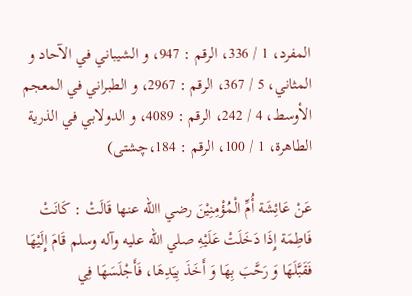المفرد، 1 / 336، الرقم : 947، و الشيباني في الآحاد و المثاني، 5 / 367، الرقم : 2967، و الطبراني في المعجم الأوسط، 4 / 242، الرقم : 4089، و الدولابي في الذرية الطاهرة، 1 / 100، الرقم : 184،چشتی)

عَنْ عَائِشَة أُمِّ الْمُؤْمِنِيْنَ رضي االله عنها قَالَتْ : کَانَتْ فَاطِمَة إِذَا دَخَلَتْ عَلَيْهِ صلي الله عليه وآله وسلم قَامَ إِلَيْهَا فَقَبَّلَهَا وَ رَحَّبَ بِهَا وَ أَخَذَ بِيَدِهَا، فَأَجْلَسَهَا فِي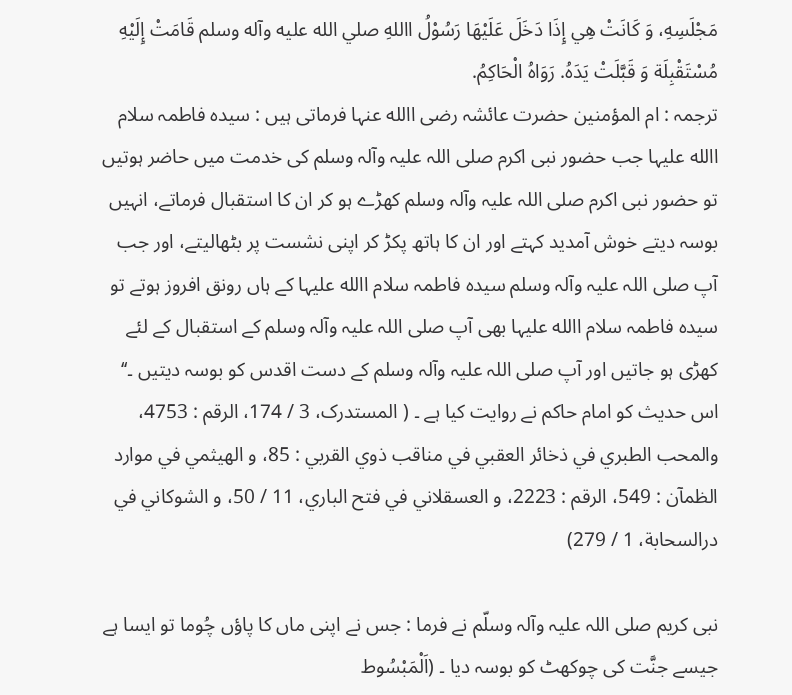مَجْلَسِهِ، وَ کَانَتْ هِي إِذَا دَخَلَ عَلَيْهَا رَسُوْلُ االلهِ صلي الله عليه وآله وسلم قَامَتْ إِلَيْهِ مُسْتَقْبِلَة وَ قَبَّلَتْ يَدَهُ. رَوَاهُ الْحَاکِمُ.
ترجمہ : ام المؤمنین حضرت عائشہ رضی االله عنہا فرماتی ہیں : سیدہ فاطمہ سلام االله علیہا جب حضور نبی اکرم صلی اللہ علیہ وآلہ وسلم کی خدمت میں حاضر ہوتیں تو حضور نبی اکرم صلی اللہ علیہ وآلہ وسلم کھڑے ہو کر ان کا استقبال فرماتے، انہیں بوسہ دیتے خوش آمدید کہتے اور ان کا ہاتھ پکڑ کر اپنی نشست پر بٹھالیتے، اور جب آپ صلی اللہ علیہ وآلہ وسلم سیدہ فاطمہ سلام االله علیہا کے ہاں رونق افروز ہوتے تو سیدہ فاطمہ سلام االله علیہا بھی آپ صلی اللہ علیہ وآلہ وسلم کے استقبال کے لئے کھڑی ہو جاتیں اور آپ صلی اللہ علیہ وآلہ وسلم کے دست اقدس کو بوسہ دیتیں ۔‘‘ اس حدیث کو امام حاکم نے روایت کیا ہے ۔ ( المستدرک، 3 / 174، الرقم : 4753، والمحب الطبري في ذخائر العقبي في مناقب ذوي القربي : 85، و الهيثمي في موارد الظمآن : 549، الرقم : 2223، و العسقلاني في فتح الباري، 11 / 50، و الشوکاني في درالسحابة، 1 / 279)

نبی کریم صلی اللہ علیہ وآلہ وسلّم نے فرما : جس نے اپنی ماں کا پاؤں چُوما تو ایسا ہے جیسے جنَّت کی چوکھٹ کو بوسہ دیا ۔ (اَلْمَبْسُوط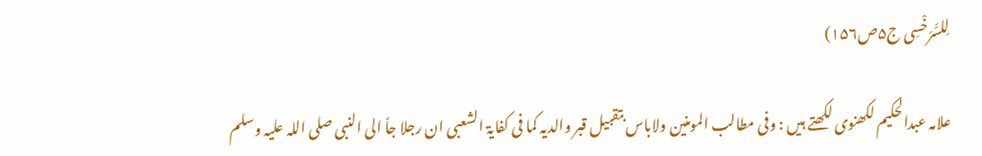لِلسَّرَخْسِی ج۵ص۱۵۶)

علامہ عبدالحکیم لکھنوی لکھتے ہیں : وفی مطالب المومنین ولاباس بتقبیل قبر والدیہ کما فی کفایۃ الشعبی ان رجلا جاٗ الی النبی صلی اللہ علیہ وسلم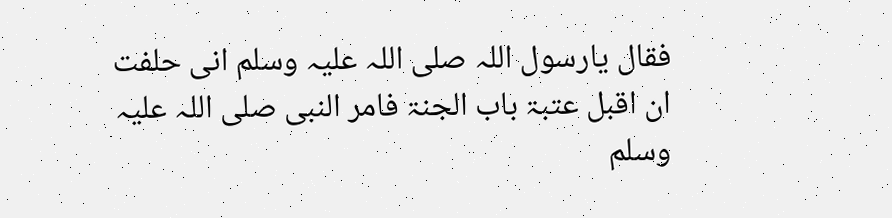فقال یارسول اللہ صلی اللہ علیہ وسلم انی حلفت ان اقبل عتبۃ باب الجنۃ فامر النبی صلی اللہ علیہ وسلم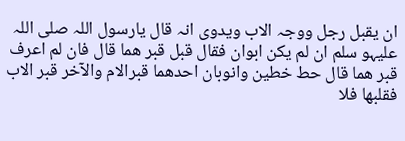ان یقبل رجل ووجہ الاب ویدوی انہ قال یارسول اللہ صلی اللہ علیہو سلم ان لم یکن ابوان فقال قبل قبر ھما قال فان لم اعرف قبر ھما قال حط خطین وانوبان احدھما قبرالام والآخر قبر الاب فقلبھا فلا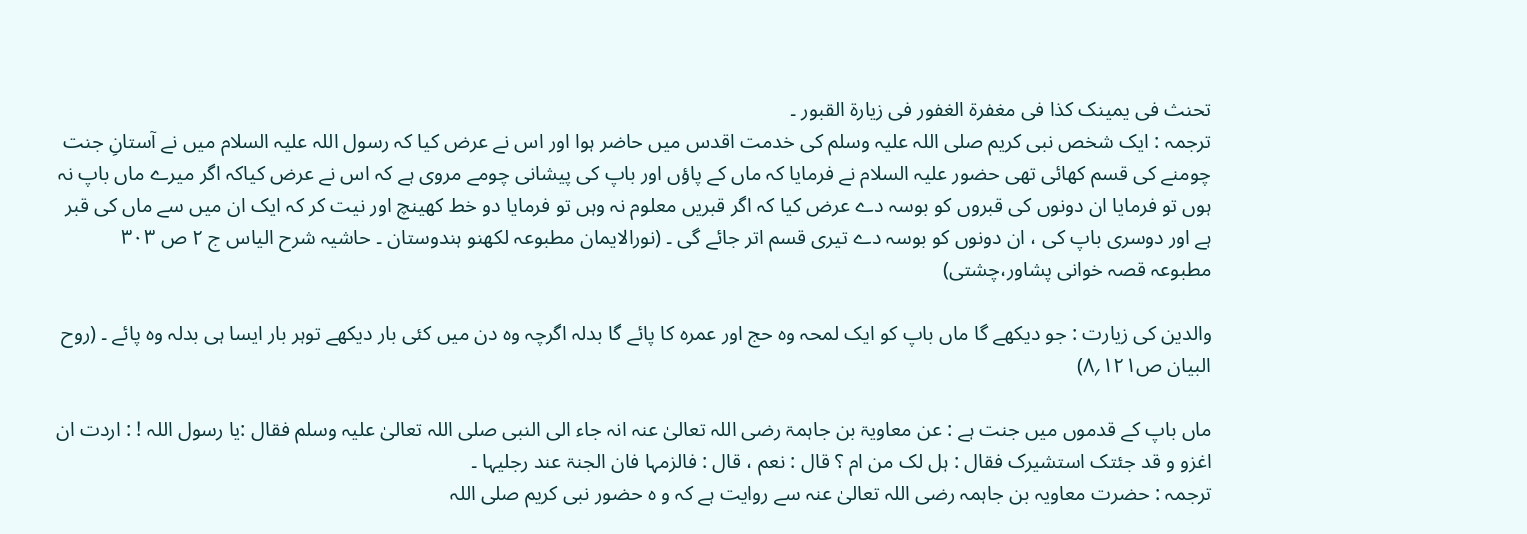تحنث فی یمینک کذا فی مغفرۃ الغفور فی زیارۃ القبور ۔
ترجمہ : ایک شخص نبی کریم صلی اللہ علیہ وسلم کی خدمت اقدس میں حاضر ہوا اور اس نے عرض کیا کہ رسول اللہ علیہ السلام میں نے آستانِ جنت چومنے کی قسم کھائی تھی حضور علیہ السلام نے فرمایا کہ ماں کے پاؤں اور باپ کی پیشانی چومے مروی ہے کہ اس نے عرض کیاکہ اگر میرے ماں باپ نہ ہوں تو فرمایا ان دونوں کی قبروں کو بوسہ دے عرض کیا کہ اگر قبریں معلوم نہ وہں تو فرمایا دو خط کھینچ اور نیت کر کہ ایک ان میں سے ماں کی قبر ہے اور دوسری باپ کی ، ان دونوں کو بوسہ دے تیری قسم اتر جائے گی ۔ (نورالایمان مطبوعہ لکھنو ہندوستان ۔ حاشیہ شرح الیاس ج ۲ ص ۳۰۳ مطبوعہ قصہ خوانی پشاور،چشتی)

والدین کی زیارت : جو دیکھے گا ماں باپ کو ایک لمحہ وہ حج اور عمرہ کا پائے گا بدلہ اگرچہ وہ دن میں کئی بار دیکھے توہر بار ایسا ہی بدلہ وہ پائے ۔ (روح البیان ص۱۲۱؍۸)

ماں باپ کے قدموں میں جنت ہے : عن معاویۃ بن جاہمۃ رضی اللہ تعالیٰ عنہ انہ جاء الی النبی صلی اللہ تعالیٰ علیہ وسلم فقال :یا رسول اللہ ! : اردت ان اغزو و قد جئتک استشیرک فقال : ہل لک من ام ؟ قال : نعم ، قال : فالزمہا فان الجنۃ عند رجلیہا ۔
ترجمہ : حضرت معاویہ بن جاہمہ رضی اللہ تعالیٰ عنہ سے روایت ہے کہ و ہ حضور نبی کریم صلی اللہ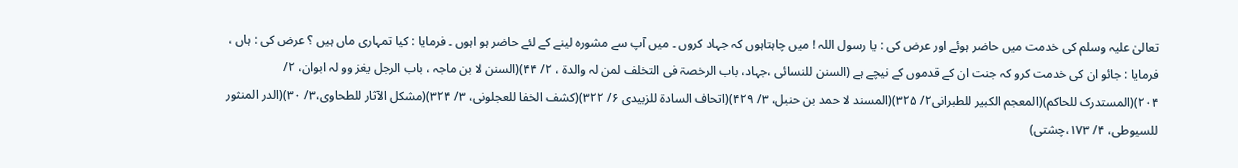تعالیٰ علیہ وسلم کی خدمت میں حاضر ہوئے اور عرض کی : یا رسول اللہ ! میں چاہتاہوں کہ جہاد کروں ۔ میں آپ سے مشورہ لینے کے لئے حاضر ہو اہوں ۔ فرمایا : کیا تمہاری ماں ہیں ؟ عرض کی : ہاں ، فرمایا : جائو ان کی خدمت کرو کہ جنت ان کے قدموں کے نیچے ہے (السنن للنسائی ،جہاد، باب الرخصۃ فی التخلف لمن لہ والدۃ ، ۲/ ۴۴)(السنن لا بن ماجہ ، باب الرجل یغز وو لہ ابوان، ۲/ ۲۰۴)(المستدرک للحاکم)(المعجم الکبیر للطبرانی۲/ ۳۲۵)(المسند لا حمد بن حنبل، ۳/ ۴۲۹)(اتحاف السادۃ للزبیدی ۶/ ۳۲۲)(کشف الخفا للعجلونی، ۳/ ۳۲۴)(مشکل الآثار للطحاوی،۳/ ۳۰)(الدر المنثور للسیوطی، ۴/ ۱۷۳،چشتی)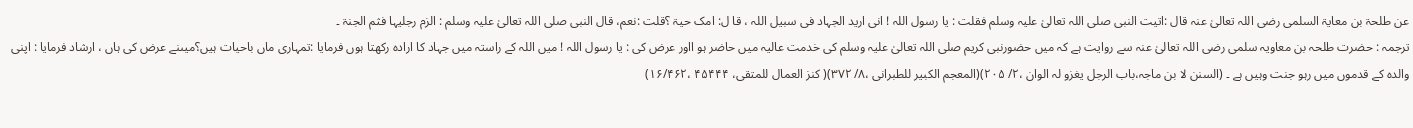عن طلحۃ بن معایۃ السلمی رضی اللہ تعالیٰ عنہ قال :اتیت النبی صلی اللہ تعالیٰ علیہ وسلم فقلت : یا رسول اللہ ! انی ارید الجہاد فی سبیل اللہ ، قا ل: امک حیۃ ؟قلت :نعم، قال النبی صلی اللہ تعالیٰ علیہ وسلم : الزم رجلیہا فثم الجنۃ ۔
ترجمہ : حضرت طلحہ بن معاویہ سلمی رضی اللہ تعالیٰ عنہ سے روایت ہے کہ میں حضورنبی کریم صلی اللہ تعالیٰ علیہ وسلم کی خدمت عالیہ میں حاضر ہو ااور عرض کی : یا رسول اللہ ! میں اللہ کے راستہ میں جہاد کا ارادہ رکھتا ہوں فرمایا :تمہاری ماں باحیات ہیں؟میںنے عرض کی ہاں ، ارشاد فرمایا : اپنی والدہ کے قدموں میں رہو جنت وہیں ہے ۔ (السنن لا بن ماجہ،باب الرجل یغزو لہ الوان ،۲/ ۲۰۵)(المعجم الکبیر للطبرانی ،۸/ ۳۷۲)( کنز العمال للمتقی، ۴۵۴۴۴ ،۱۶/۴۶۲)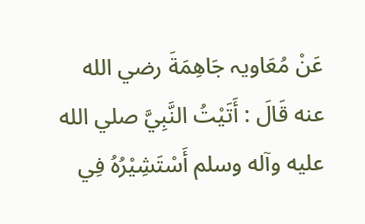عَنْ مُعَاویہ جَاهِمَةَ رضي الله عنه قَالَ : أَتَيْتُ النَّبِيَّ صلي الله عليه وآله وسلم أَسْتَشِيْرُهُ فِي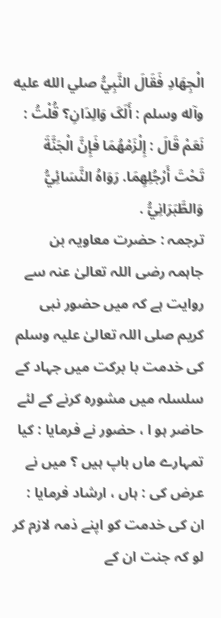الْجِهَادِ فَقَالَ النَّبِيُّ صلي الله عليه وآله وسلم : أَلَکَ وَالِدَانِ؟ قُلْتُ : نَعَمْ قَالَ : إِلْزَمْهُمَا فَإِنَّ الْجَنَّةَ تَحْتَ أَرْجُلِهِمَا. رَوَاهُ النَّسَائِيُّ وَالطَّبَرَانِيُّ .
ترجمہ : حضرت معاویہ بن جاہمہ رضی اللہ تعالیٰ عنہ سے روایت ہے کہ میں حضور نبی کریم صلی اللہ تعالیٰ علیہ وسلم کی خدمت با برکت میں جہاد کے سلسلہ میں مشورہ کرنے کے لئے حاضر ہو ا ، حضور نے فرمایا : کیا تمہارے ماں باپ ہیں ؟ میں نے عرض کی : ہاں ، ارشاد فرمایا : ان کی خدمت کو اپنے ذمہ لازم کر لو کہ جنت ان کے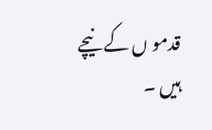قدمو ں کے نیچے ہیں ۔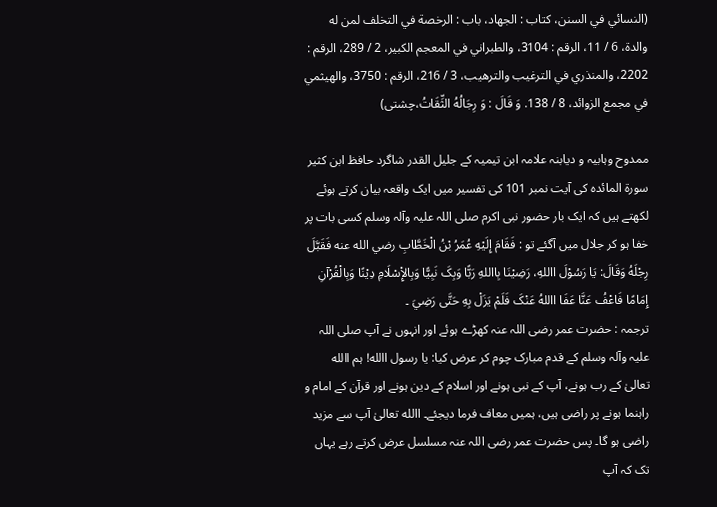(النسائي في السنن، کتاب : الجهاد، باب : الرخصة في التخلف لمن له والدة، 6 / 11، الرقم : 3104، والطبراني في المعجم الکبير، 2 / 289، الرقم : 2202، والمنذري في الترغيب والترهيب، 3 / 216، الرقم : 3750، والهيثمي في مجمع الزوائد، 8 / 138. وَ قَالَ : وَ رِجَالُهُ الثِّقَاتُ،چشتی)

ممدوح وہابیہ و دیابنہ علامہ ابن تیمیہ کے جلیل القدر شاگرد حافظ ابن کثیر سورۃ المائدہ کی آیت نمبر 101 کی تفسیر میں ایک واقعہ بیان کرتے ہوئے لکھتے ہیں کہ ایک بار حضور نبی اکرم صلی اللہ علیہ وآلہ وسلم کسی بات پر خفا ہو کر جلال میں آگئے تو : فَقَامَ إِلَيْهِ عُمَرُ بْنُ الْخَطَّابِ رضي الله عنه فَقَبَّلَ رِجْلَهُ وَقَالَ: يَا رَسُوْلَ االلهِ، رَضِيْنَا بِااللهِ رَبًّا وَبِکَ نَبِيًّا وَبِالإِْسْلَامِ دِيْنًا وَبِالْقُرْآنِ إِمَامًا فَاعْفُ عَنَّا عَفَا االلهُ عَنْکَ فَلَمْ يَزَلْ بِهِ حَتَّی رَضِيَ ۔
ترجمہ : حضرت عمر رضی اللہ عنہ کھڑے ہوئے اور انہوں نے آپ صلی اللہ علیہ وآلہ وسلم کے قدم مبارک چوم کر عرض کیا: یا رسول االله! ہم االله تعالیٰ کے رب ہونے، آپ کے نبی ہونے اور اسلام کے دین ہونے اور قرآن کے امام و راہنما ہونے پر راضی ہیں، ہمیں معاف فرما دیجئے۔ االله تعالیٰ آپ سے مزید راضی ہو گا۔ پس حضرت عمر رضی اللہ عنہ مسلسل عرض کرتے رہے یہاں تک کہ آپ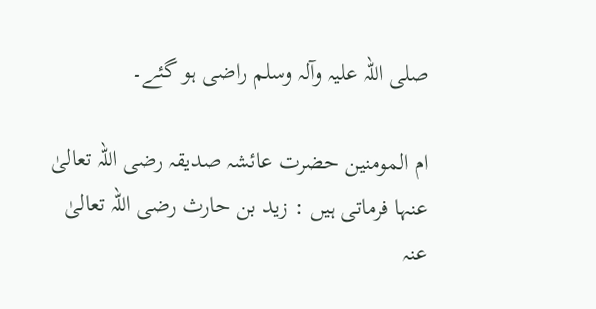صلی اللہ علیہ وآلہ وسلم راضی ہو گئے۔

ام المومنین حضرت عائشہ صدیقہ رضی اللہ تعالیٰ عنہا فرماتی ہیں : زید بن حارث رضی اللہ تعالیٰ عنہ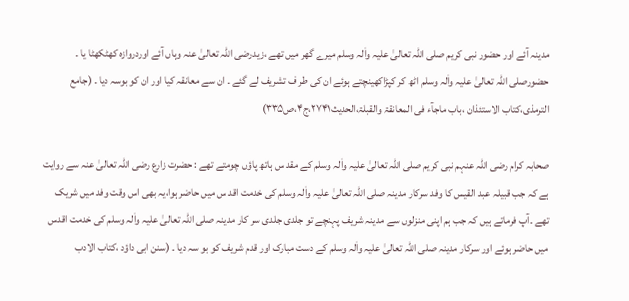مدینہ آئے اور حضور نبی کریم صلی اللہ تعالیٰ علیہ واٰلہ وسلم میرے گھر میں تھے ،زیدرضی اللہ تعالیٰ عنہ وہاں آئے اوردروازہ کھٹکھٹا یا ۔ حضورصلی اللہ تعالیٰ علیہ واٰلہ وسلم اٹھ کر کپڑاکھینچتے ہوئے ان کی طر ف تشریف لے گئے ۔ ان سے معانقہ کیا اور ان کو بوسہ دیا ۔ (جامع الترمذی،کتاب الاستئذان ،باب ماجآء فی المعانقۃ والقبلۃ،الحدیث۲۷۴۱،ج۴،ص۳۳۵)

صحابہ کرام رضی اللہ عنہم نبی کریم صلی اللہ تعالیٰ علیہ واٰلہ وسلم کے مقد س ہاتھ پاؤں چومتے تھے : حضرت زارع رضی اللہ تعالیٰ عنہ سے روایت ہے کہ جب قبیلہ عبد القیس کا وفد سرکار مدینہ صلی اللہ تعالیٰ علیہ واٰلہ وسلم کی خدمت اقد س میں حاضر ہوا،یہ بھی اس وقت وفد میں شریک تھے ۔آپ فرماتے ہیں کہ جب ہم اپنی منزلوں سے مدینہ شریف پہنچے تو جلدی جلدی سر کار مدینہ صلی اللہ تعالیٰ علیہ واٰلہ وسلم کی خدمت اقدس میں حاضر ہوئے اور سرکار مدینہ صلی اللہ تعالیٰ علیہ واٰلہ وسلم کے دست مبارک اور قدم شریف کو بو سہ دیا ۔ (سنن ابی داؤد ،کتاب الادب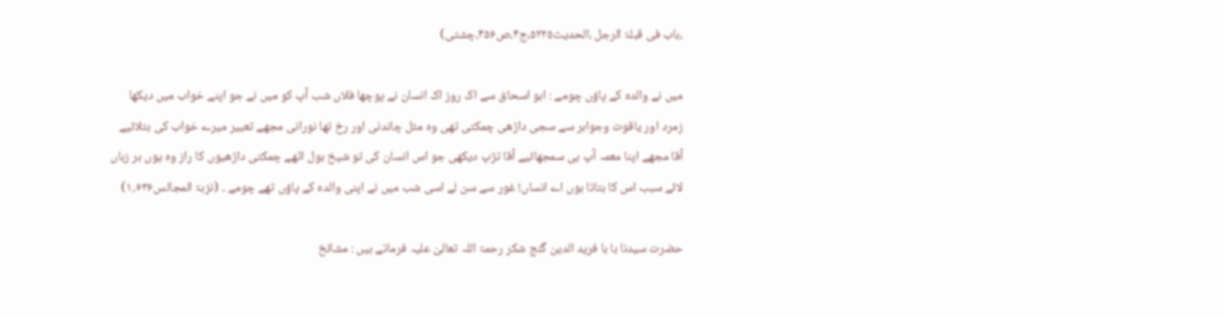،باب فی قبلۃ الرجل ،الحدیث۵۲۲۵،ج۴،ص۴۵۶،چشتی)

میں نے والدہ کے پاؤں چومے : ابو اسحاق سے اک روز اک انسان نے پوچھا فلاں شب آپ کو میں نے جو اپنے خواب میں دیکھا زمرد اور یاقوت وجواہر سے سجی داڑھی چمکتی تھی وہ مثل چاندنی اور رخ تھا نورانی مجھے تعبیر میرے خواب کی بتلائیے آقا مجھے اپنا معمہ آپ ہی سمجھائیے آقا تڑپ دیکھی جو اس انسان کی تو شیخ بول اٹھے چمکتی داڑھیوں کا راز وہ یوں بر زباں لائے سبب اس کا بتاتا ہوں اے انساں! غور سے سن لے اسی شب میں نے اپنی والدہ کے پاؤں تھے چومے ۔ (نزہۃ المجالس۶۳۶؍۱)

حضرت سیدنا با با فرید الدین گنج شکر رحمۃ اللہ تعالیٰ علیہ فرماتے ہیں : مشائخ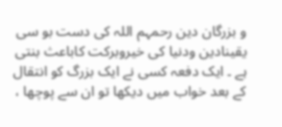و بزرگان دین رحمہم اللہ کی دست بو سی یقینادین ودنیا کی خیروبرکت کاباعث بنتی ہے ۔ ایک دفعہ کسی نے ایک بزرگ کو انتقال کے بعد خواب میں دیکھا تو ان سے پوچھا ،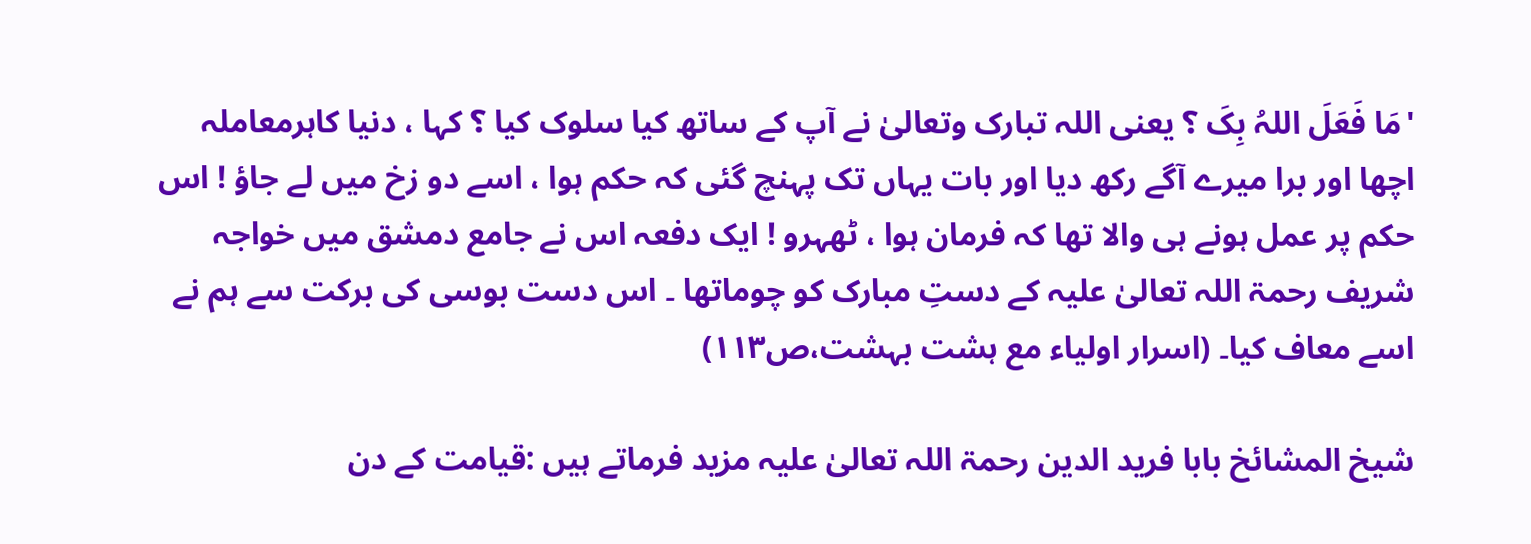'مَا فَعَلَ اللہُ بِکَ ؟ یعنی اللہ تبارک وتعالیٰ نے آپ کے ساتھ کیا سلوک کیا ؟ کہا ، دنیا کاہرمعاملہ اچھا اور برا میرے آگے رکھ دیا اور بات یہاں تک پہنچ گئی کہ حکم ہوا ، اسے دو زخ میں لے جاؤ ! اس حکم پر عمل ہونے ہی والا تھا کہ فرمان ہوا ، ٹھہرو ! ایک دفعہ اس نے جامع دمشق میں خواجہ شریف رحمۃ اللہ تعالیٰ علیہ کے دستِ مبارک کو چوماتھا ۔ اس دست بوسی کی برکت سے ہم نے اسے معاف کیا۔ (اسرار اولیاء مع ہشت بہشت،ص۱۱۳)

شیخ المشائخ بابا فرید الدین رحمۃ اللہ تعالیٰ علیہ مزید فرماتے ہیں :قیامت کے دن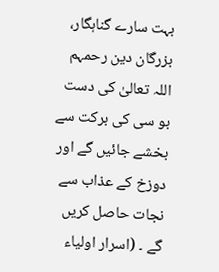بہت سارے گناہگار، بزرگان دین رحمہم اللہ تعالیٰ کی دست بو سی کی برکت سے بخشے جائیں گے اور دوزخ کے عذاب سے نجات حاصل کریں گے ۔ (اسرار اولیاء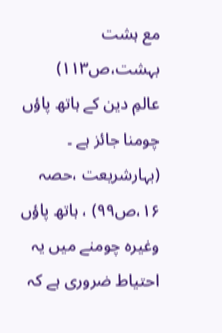مع ہشت بہشت،ص۱۱۳)
عالمِ دین کے ہاتھ پاؤں چومنا جائز ہے ۔ (بہارشریعت ،حصہ ۱۶،ص۹۹) ، ہاتھ پاؤں وغیرہ چومنے میں یہ احتیاط ضروری ہے کہ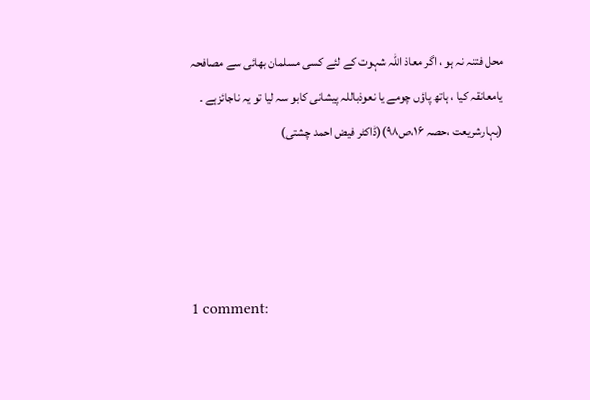محل فتنہ نہ ہو ، اگر معاذ اللہ شہوت کے لئے کسی مسلمان بھائی سے مصافحہ یامعانقہ کیا ، ہاتھ پاؤں چومے یا نعوذباللہ پیشانی کابو سہ لیا تو یہ ناجائزہے ۔ (بہارشریعت ،حصہ ۱۶،ص۹۸)(ڈاکٹر فیض احمد چشتی)




1 comment: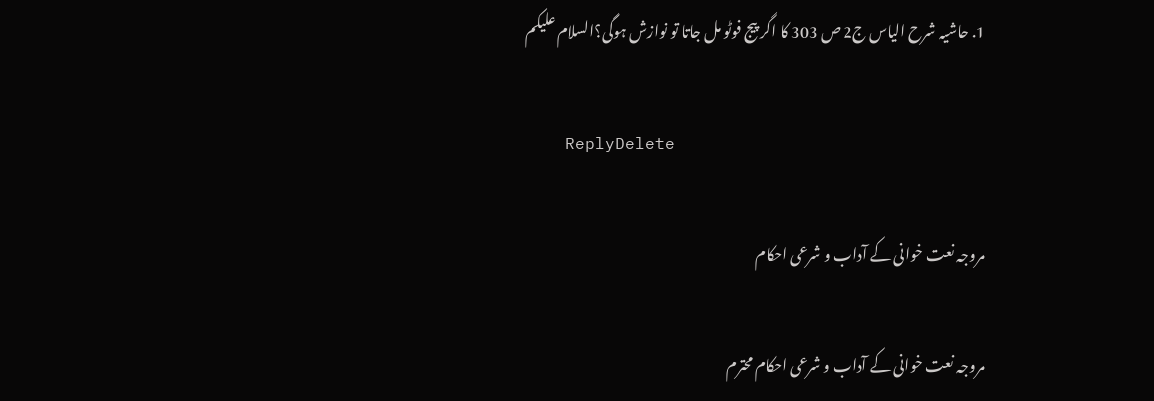1. حاشیہ شرح الیاس ج2 ص 303 کا اگر پیج فوٹو مل جاتا تو نوازش ہوگی؟السلام علیکم

    ReplyDelete

مروجہ نعت خوانی کے آداب و شرعی احکام

مروجہ نعت خوانی کے آداب و شرعی احکام محترم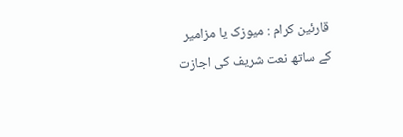قارئین کرام : میوزک یا مزامیر کے ساتھ نعت شریف کی اجازت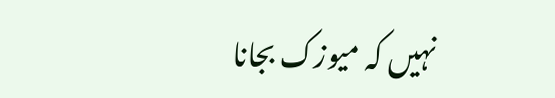نہیں کہ میوزک بجانا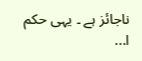ناجائز ہے ۔ یہی حکم ا...